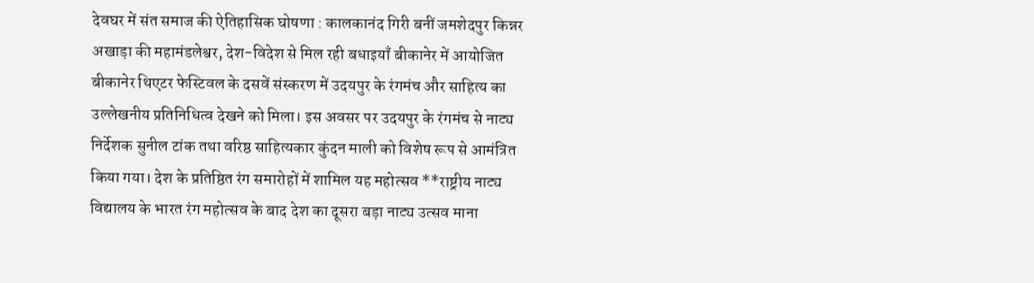देवघर में संत समाज की ऐतिहासिक घोषणा : कालकानंद गिरी बनीं जमशेदपुर किन्नर अखाड़ा की महामंडलेश्वर, देश-विदेश से मिल रही बधाइयाँ बीकानेर में आयोजित बीकानेर थिएटर फेस्टिवल के दसवें संस्करण में उदयपुर के रंगमंच और साहित्य का उल्लेखनीय प्रतिनिधित्व देखने को मिला। इस अवसर पर उदयपुर के रंगमंच से नाट्य निर्देशक सुनील टांक तथा वरिष्ठ साहित्यकार कुंदन माली को विशेष रूप से आमंत्रित किया गया। देश के प्रतिष्ठित रंग समारोहों में शामिल यह महोत्सव **राष्ट्रीय नाट्य विद्यालय के भारत रंग महोत्सव के बाद देश का दूसरा बड़ा नाट्य उत्सव माना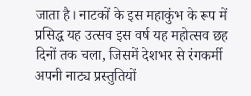जाता है। नाटकों के इस महाकुंभ के रूप में प्रसिद्ध यह उत्सव इस वर्ष यह महोत्सव छह दिनों तक चला, जिसमें देशभर से रंगकर्मी अपनी नाट्य प्रस्तुतियों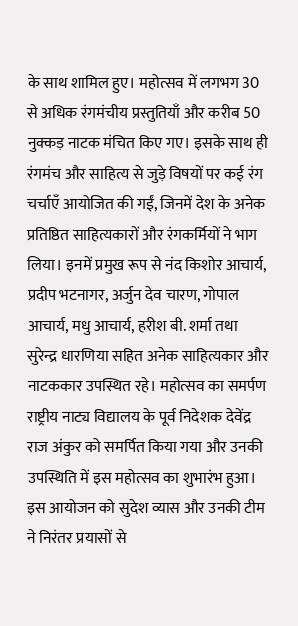के साथ शामिल हुए। महोत्सव में लगभग 30 से अधिक रंगमंचीय प्रस्तुतियाँ और करीब 50 नुक्कड़ नाटक मंचित किए गए। इसके साथ ही रंगमंच और साहित्य से जुड़े विषयों पर कई रंग चर्चाएँ आयोजित की गईं, जिनमें देश के अनेक प्रतिष्ठित साहित्यकारों और रंगकर्मियों ने भाग लिया। इनमें प्रमुख रूप से नंद किशोर आचार्य, प्रदीप भटनागर, अर्जुन देव चारण, गोपाल आचार्य, मधु आचार्य, हरीश बी. शर्मा तथा सुरेन्द्र धारणिया सहित अनेक साहित्यकार और नाटककार उपस्थित रहे। महोत्सव का समर्पण राष्ट्रीय नाट्य विद्यालय के पूर्व निदेशक देवेंद्र राज अंकुर को समर्पित किया गया और उनकी उपस्थिति में इस महोत्सव का शुभारंभ हुआ। इस आयोजन को सुदेश व्यास और उनकी टीम ने निरंतर प्रयासों से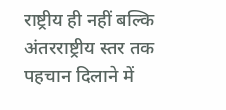राष्ट्रीय ही नहीं बल्कि अंतरराष्ट्रीय स्तर तक पहचान दिलाने में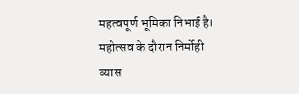महत्वपूर्ण भूमिका निभाई है। महोत्सव के दौरान निर्मोही व्यास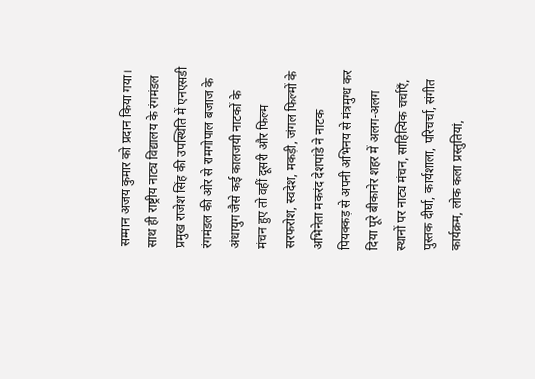सम्मान अजय कुमार को प्रदान किया गया। साथ ही राष्ट्रीय नाट्य विद्यालय के रंगमंडल प्रमुख राजेश सिंह की उपस्थिति में एनएसडी रंगमंडल की ओर से रामगोपाल बजाज के अंधायुग जैसे कई कालजयी नाटकों के मंचन हुए तो वहीं दूसरी और फिल्म सरफरोश, स्वदेश, मकड़ी, जंगल फिल्मों के अभिनेता मकरंद देशपांडे ने नाटक पियक्कड़ से अपनी अभिनय से मंत्रमुग्ध कर दिया पूरे बीकानेर शहर में अलग-अलग स्थानों पर नाट्य मंचन, साहित्यिक चर्चाएँ, पुस्तक दीर्घा, कार्यशाला, परिचर्चा, संगीत कार्यक्रम, लोक कला प्रस्तुतियां,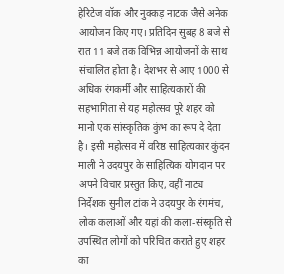हेरिटेज वॉक और नुक्कड़ नाटक जैसे अनेक आयोजन किए गए। प्रतिदिन सुबह 8 बजे से रात 11 बजे तक विभिन्न आयोजनों के साथ संचालित होता है। देशभर से आए 1000 से अधिक रंगकर्मी और साहित्यकारों की सहभागिता से यह महोत्सव पूरे शहर को मानो एक सांस्कृतिक कुंभ का रूप दे देता है। इसी महोत्सव में वरिष्ठ साहित्यकार कुंदन माली ने उदयपुर के साहित्यिक योगदान पर अपने विचार प्रस्तुत किए, वहीं नाट्य निर्देशक सुनील टांक ने उदयपुर के रंगमंच, लोक कलाओं और यहां की कला-संस्कृति से उपस्थित लोगों को परिचित कराते हुए शहर का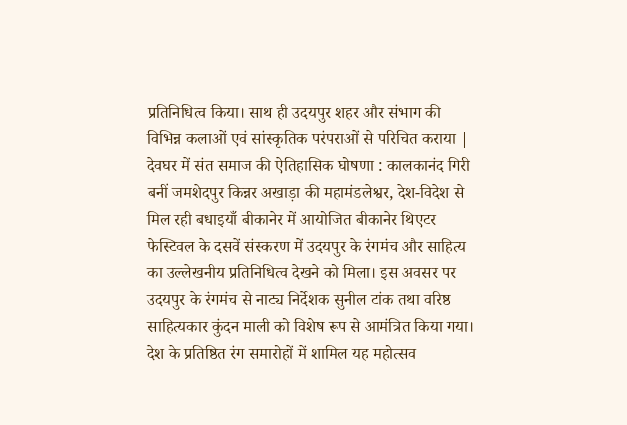प्रतिनिधित्व किया। साथ ही उदयपुर शहर और संभाग की विभिन्न कलाओं एवं सांस्कृतिक परंपराओं से परिचित कराया |
देवघर में संत समाज की ऐतिहासिक घोषणा : कालकानंद गिरी बनीं जमशेदपुर किन्नर अखाड़ा की महामंडलेश्वर, देश-विदेश से मिल रही बधाइयाँ बीकानेर में आयोजित बीकानेर थिएटर फेस्टिवल के दसवें संस्करण में उदयपुर के रंगमंच और साहित्य का उल्लेखनीय प्रतिनिधित्व देखने को मिला। इस अवसर पर उदयपुर के रंगमंच से नाट्य निर्देशक सुनील टांक तथा वरिष्ठ साहित्यकार कुंदन माली को विशेष रूप से आमंत्रित किया गया। देश के प्रतिष्ठित रंग समारोहों में शामिल यह महोत्सव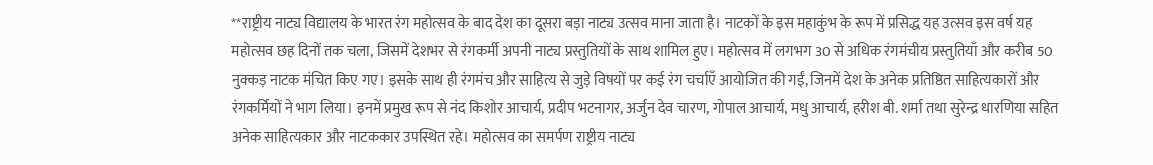**राष्ट्रीय नाट्य विद्यालय के भारत रंग महोत्सव के बाद देश का दूसरा बड़ा नाट्य उत्सव माना जाता है। नाटकों के इस महाकुंभ के रूप में प्रसिद्ध यह उत्सव इस वर्ष यह महोत्सव छह दिनों तक चला, जिसमें देशभर से रंगकर्मी अपनी नाट्य प्रस्तुतियों के साथ शामिल हुए। महोत्सव में लगभग 30 से अधिक रंगमंचीय प्रस्तुतियाँ और करीब 50 नुक्कड़ नाटक मंचित किए गए। इसके साथ ही रंगमंच और साहित्य से जुड़े विषयों पर कई रंग चर्चाएँ आयोजित की गईं, जिनमें देश के अनेक प्रतिष्ठित साहित्यकारों और रंगकर्मियों ने भाग लिया। इनमें प्रमुख रूप से नंद किशोर आचार्य, प्रदीप भटनागर, अर्जुन देव चारण, गोपाल आचार्य, मधु आचार्य, हरीश बी. शर्मा तथा सुरेन्द्र धारणिया सहित अनेक साहित्यकार और नाटककार उपस्थित रहे। महोत्सव का समर्पण राष्ट्रीय नाट्य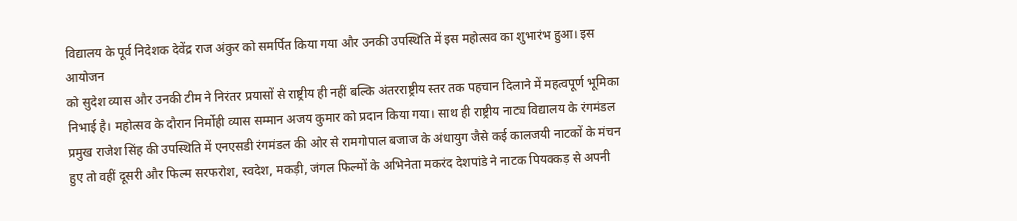विद्यालय के पूर्व निदेशक देवेंद्र राज अंकुर को समर्पित किया गया और उनकी उपस्थिति में इस महोत्सव का शुभारंभ हुआ। इस आयोजन
को सुदेश व्यास और उनकी टीम ने निरंतर प्रयासों से राष्ट्रीय ही नहीं बल्कि अंतरराष्ट्रीय स्तर तक पहचान दिलाने में महत्वपूर्ण भूमिका निभाई है। महोत्सव के दौरान निर्मोही व्यास सम्मान अजय कुमार को प्रदान किया गया। साथ ही राष्ट्रीय नाट्य विद्यालय के रंगमंडल प्रमुख राजेश सिंह की उपस्थिति में एनएसडी रंगमंडल की ओर से रामगोपाल बजाज के अंधायुग जैसे कई कालजयी नाटकों के मंचन हुए तो वहीं दूसरी और फिल्म सरफरोश, स्वदेश, मकड़ी, जंगल फिल्मों के अभिनेता मकरंद देशपांडे ने नाटक पियक्कड़ से अपनी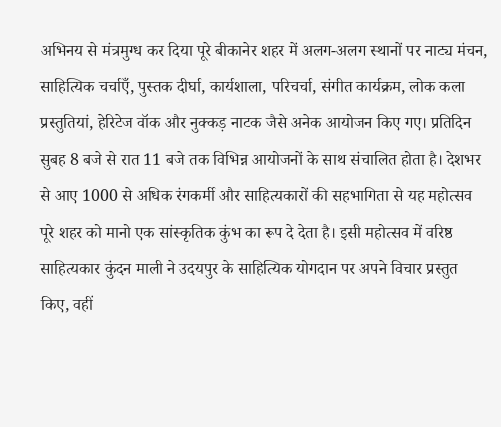अभिनय से मंत्रमुग्ध कर दिया पूरे बीकानेर शहर में अलग-अलग स्थानों पर नाट्य मंचन, साहित्यिक चर्चाएँ, पुस्तक दीर्घा, कार्यशाला, परिचर्चा, संगीत कार्यक्रम, लोक कला प्रस्तुतियां, हेरिटेज वॉक और नुक्कड़ नाटक जैसे अनेक आयोजन किए गए। प्रतिदिन सुबह 8 बजे से रात 11 बजे तक विभिन्न आयोजनों के साथ संचालित होता है। देशभर से आए 1000 से अधिक रंगकर्मी और साहित्यकारों की सहभागिता से यह महोत्सव पूरे शहर को मानो एक सांस्कृतिक कुंभ का रूप दे देता है। इसी महोत्सव में वरिष्ठ साहित्यकार कुंदन माली ने उदयपुर के साहित्यिक योगदान पर अपने विचार प्रस्तुत किए, वहीं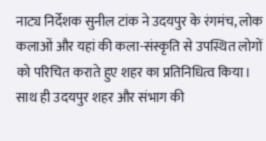नाट्य निर्देशक सुनील टांक ने उदयपुर के रंगमंच, लोक कलाओं और यहां की कला-संस्कृति से उपस्थित लोगों को परिचित कराते हुए शहर का प्रतिनिधित्व किया। साथ ही उदयपुर शहर और संभाग की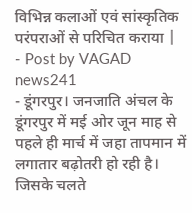विभिन्न कलाओं एवं सांस्कृतिक परंपराओं से परिचित कराया |
- Post by VAGAD news241
- डूंगरपुर। जनजाति अंचल के डूंगरपुर में मई ओर जून माह से पहले ही मार्च में जहा तापमान में लगातार बढ़ोतरी हो रही है। जिसके चलते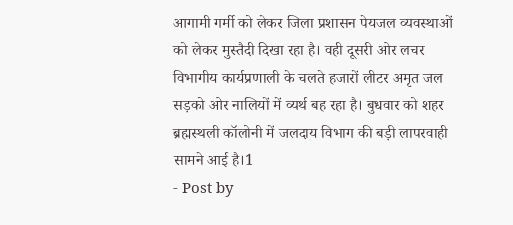आगामी गर्मी को लेकर जिला प्रशासन पेयजल व्यवस्थाओं को लेकर मुस्तैदी दिखा रहा है। वही दूसरी ओर लचर विभागीय कार्यप्रणाली के चलते हजारों लीटर अमृत जल सड़को ओर नालियों में व्यर्थ बह रहा है। बुधवार को शहर ब्रह्मस्थली कॉलोनी में जलदाय विभाग की बड़ी लापरवाही सामने आई है।1
- Post by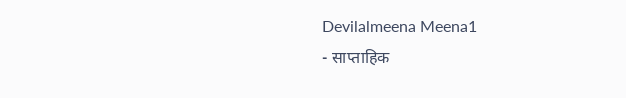Devilalmeena Meena1
- साप्ताहिक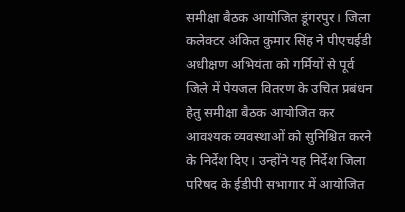समीक्षा बैठक आयोजित डूंगरपुर। जिला कलेक्टर अंकित कुमार सिंह ने पीएचईडी अधीक्षण अभियंता को गर्मियों से पूर्व जिले में पेयजल वितरण के उचित प्रबंधन हेतु समीक्षा बैठक आयोजित कर आवश्यक व्यवस्थाओं को सुनिश्चित करने के निर्देश दिए। उन्होंने यह निर्देश जिला परिषद के ईडीपी सभागार में आयोजित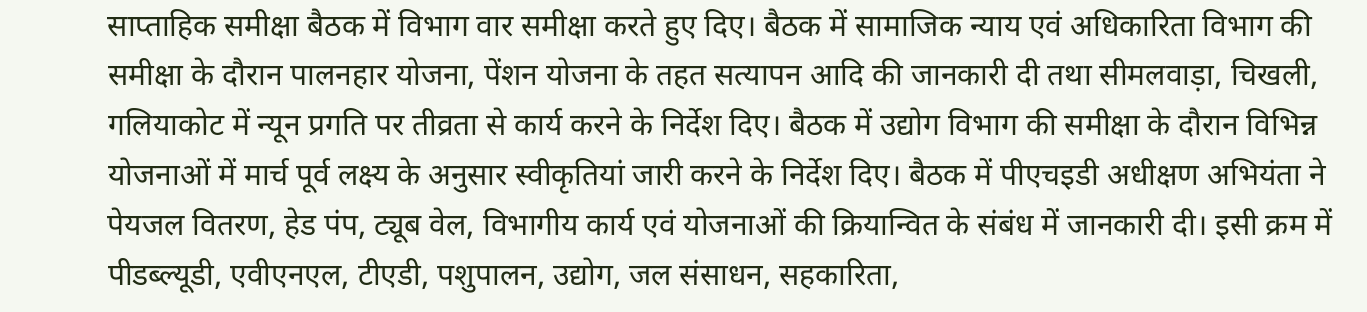साप्ताहिक समीक्षा बैठक में विभाग वार समीक्षा करते हुए दिए। बैठक में सामाजिक न्याय एवं अधिकारिता विभाग की समीक्षा के दौरान पालनहार योजना, पेंशन योजना के तहत सत्यापन आदि की जानकारी दी तथा सीमलवाड़ा, चिखली, गलियाकोट में न्यून प्रगति पर तीव्रता से कार्य करने के निर्देश दिए। बैठक में उद्योग विभाग की समीक्षा के दौरान विभिन्न योजनाओं में मार्च पूर्व लक्ष्य के अनुसार स्वीकृतियां जारी करने के निर्देश दिए। बैठक में पीएचइडी अधीक्षण अभियंता ने पेयजल वितरण, हेड पंप, ट्यूब वेल, विभागीय कार्य एवं योजनाओं की क्रियान्वित के संबंध में जानकारी दी। इसी क्रम में पीडब्ल्यूडी, एवीएनएल, टीएडी, पशुपालन, उद्योग, जल संसाधन, सहकारिता,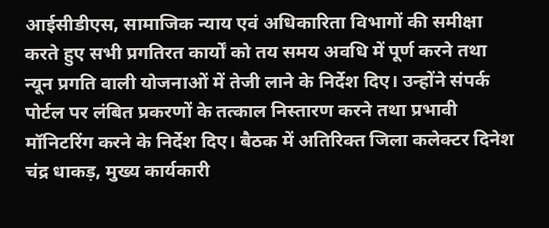आईसीडीएस, सामाजिक न्याय एवं अधिकारिता विभागों की समीक्षा करते हुए सभी प्रगतिरत कार्यों को तय समय अवधि में पूर्ण करने तथा न्यून प्रगति वाली योजनाओं में तेजी लाने के निर्देश दिए। उन्होंने संपर्क पोर्टल पर लंबित प्रकरणों के तत्काल निस्तारण करने तथा प्रभावी मॉनिटरिंग करने के निर्देश दिए। बैठक में अतिरिक्त जिला कलेक्टर दिनेश चंद्र धाकड़, मुख्य कार्यकारी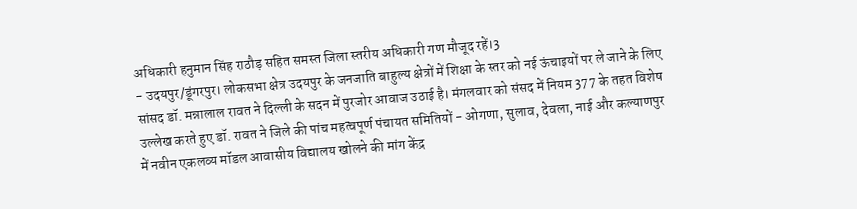अधिकारी हनुमान सिंह राठौड़ सहित समस्त जिला स्तरीय अधिकारी गण मौजूद रहें।3
- उदयपुर/डूंगरपुर। लोकसभा क्षेत्र उदयपुर के जनजाति बाहुल्य क्षेत्रों में शिक्षा के स्तर को नई ऊंचाइयों पर ले जाने के लिए सांसद डॉ. मन्नालाल रावत ने दिल्ली के सदन में पुरजोर आवाज उठाई है। मंगलवार को संसद में नियम 377 के तहत विशेष उल्लेख करते हुए डॉ. रावत ने जिले की पांच महत्वपूर्ण पंचायत समितियों - ओगणा, सुलाव, देवला, नाई और कल्याणपुर में नवीन एकलव्य मॉडल आवासीय विद्यालय खोलने की मांग केंद्र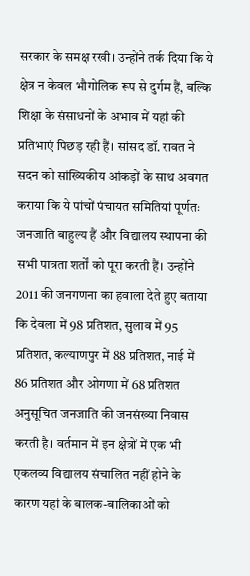सरकार के समक्ष रखी। उन्होंने तर्क दिया कि ये क्षेत्र न केवल भौगोलिक रूप से दुर्गम हैं, बल्कि शिक्षा के संसाधनों के अभाव में यहां की प्रतिभाएं पिछड़ रही हैं। सांसद डॉ. रावत ने सदन को सांख्यिकीय आंकड़ों के साथ अवगत कराया कि ये पांचों पंचायत समितियां पूर्णतः जनजाति बाहुल्य हैं और विद्यालय स्थापना की सभी पात्रता शर्तों को पूरा करती हैं। उन्होंने 2011 की जनगणना का हवाला देते हुए बताया कि देवला में 98 प्रतिशत, सुलाव में 95 प्रतिशत, कल्याणपुर में 88 प्रतिशत, नाई में 86 प्रतिशत और ओगणा में 68 प्रतिशत अनुसूचित जनजाति की जनसंख्या निवास करती है। वर्तमान में इन क्षेत्रों में एक भी एकलव्य विद्यालय संचालित नहीं होने के कारण यहां के बालक-बालिकाओं को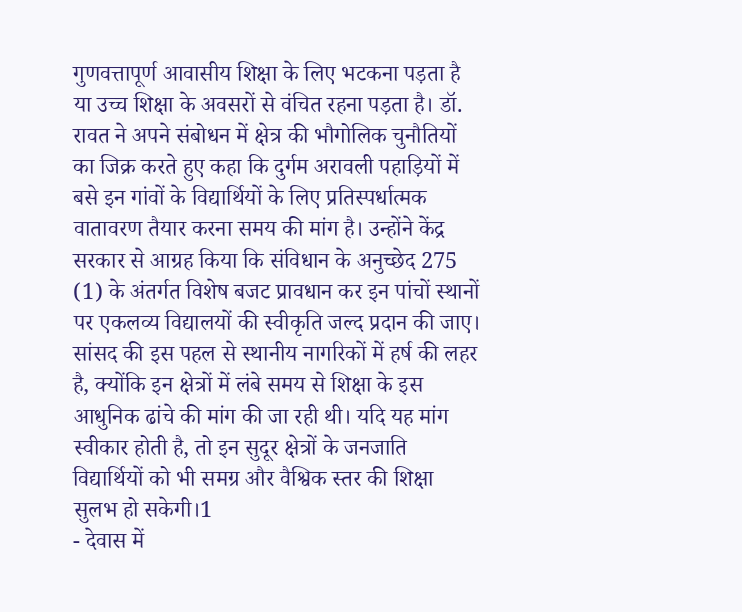गुणवत्तापूर्ण आवासीय शिक्षा के लिए भटकना पड़ता है या उच्च शिक्षा के अवसरों से वंचित रहना पड़ता है। डॉ. रावत ने अपने संबोधन में क्षेत्र की भौगोलिक चुनौतियों का जिक्र करते हुए कहा कि दुर्गम अरावली पहाड़ियों में बसे इन गांवों के विद्यार्थियों के लिए प्रतिस्पर्धात्मक वातावरण तैयार करना समय की मांग है। उन्होंने केंद्र सरकार से आग्रह किया कि संविधान के अनुच्छेद 275 (1) के अंतर्गत विशेष बजट प्रावधान कर इन पांचों स्थानों पर एकलव्य विद्यालयों की स्वीकृति जल्द प्रदान की जाए। सांसद की इस पहल से स्थानीय नागरिकों में हर्ष की लहर है, क्योंकि इन क्षेत्रों में लंबे समय से शिक्षा के इस आधुनिक ढांचे की मांग की जा रही थी। यदि यह मांग स्वीकार होती है, तो इन सुदूर क्षेत्रों के जनजाति विद्यार्थियों को भी समग्र और वैश्विक स्तर की शिक्षा सुलभ हो सकेगी।1
- देवास में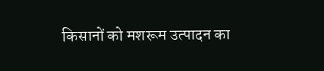किसानों को मशरूम उत्पादन का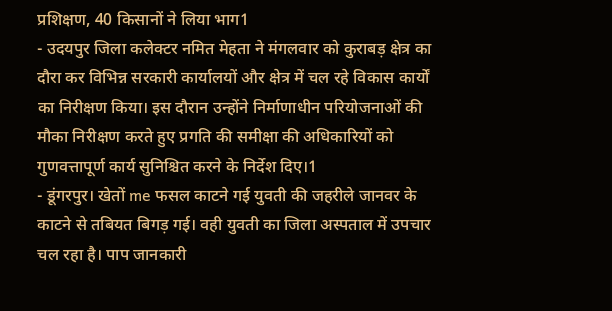प्रशिक्षण, 40 किसानों ने लिया भाग1
- उदयपुर जिला कलेक्टर नमित मेहता ने मंगलवार को कुराबड़ क्षेत्र का दौरा कर विभिन्न सरकारी कार्यालयों और क्षेत्र में चल रहे विकास कार्यों का निरीक्षण किया। इस दौरान उन्होंने निर्माणाधीन परियोजनाओं की मौका निरीक्षण करते हुए प्रगति की समीक्षा की अधिकारियों को गुणवत्तापूर्ण कार्य सुनिश्चित करने के निर्देश दिए।1
- डूंगरपुर। खेतों me फसल काटने गई युवती की जहरीले जानवर के काटने से तबियत बिगड़ गई। वही युवती का जिला अस्पताल में उपचार चल रहा है। पाप जानकारी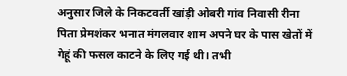अनुसार जिले के निकटवर्ती खांड़ी ओबरी गांव निवासी रीना पिता प्रेमशंकर भनात मंगलवार शाम अपने घर के पास खेतों में गेहूं की फसल काटने के लिए गई थी। तभी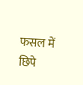फसल में छिपे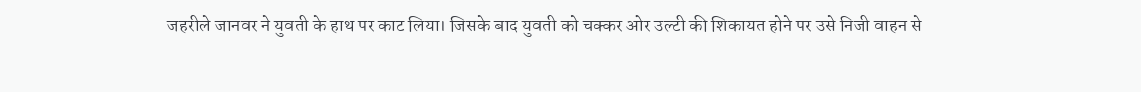जहरीले जानवर ने युवती के हाथ पर काट लिया। जिसके बाद युवती को चक्कर ओर उल्टी की शिकायत होने पर उसे निजी वाहन से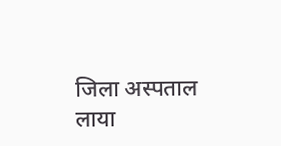जिला अस्पताल लाया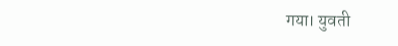गया। युवती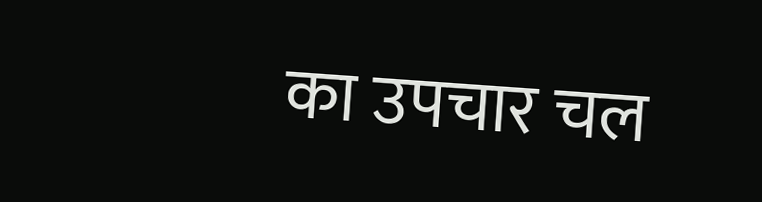का उपचार चल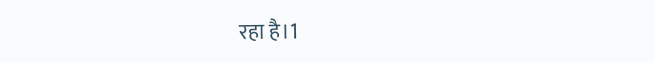रहा है।1